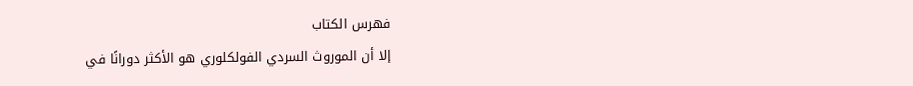فهرس الكتاب
إلا أن الموروث السردي الفولكلوري هو الأكثر دورانًا في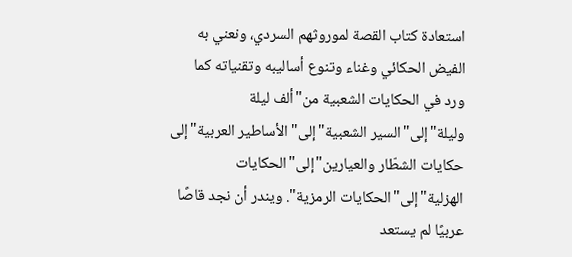استعادة كتاب القصة لموروثهم السردي، ونعني به الفيض الحكائي وغناء وتنوع أساليبه وتقنياته كما ورد في الحكايات الشعبية من"ألف ليلة وليلة"إلى"السير الشعبية"إلى"الأساطير العربية"إلى حكايات الشطّار والعيارين"إلى"الحكايات الهزلية"إلى"الحكايات الرمزية". ويندر أن نجد قاصًا عربيًا لم يستعد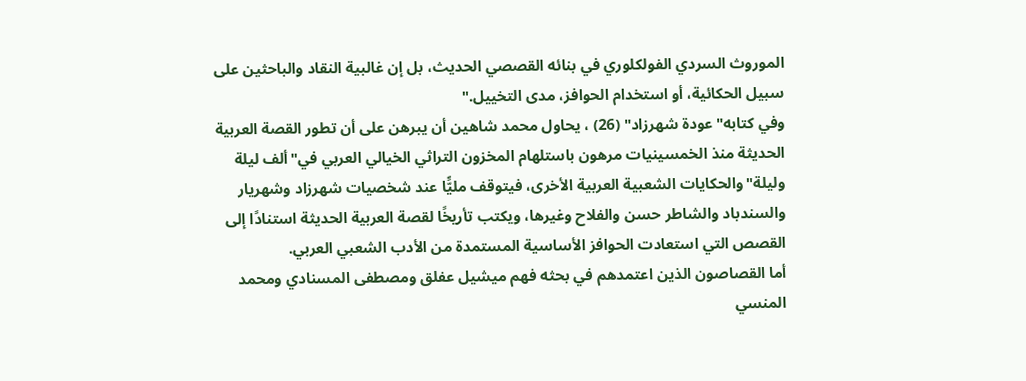الموروث السردي الفولكلوري في بنائه القصصي الحديث، بل إن غالبية النقاد والباحثين على سبيل الحكائية، أو استخدام الحوافز، مدى التخييل."
وفي كتابه"عودة شهرزاد" (26) ، يحاول محمد شاهين أن يبرهن على أن تطور القصة العربية الحديثة منذ الخمسينيات مرهون باستلهام المخزون التراثي الخيالي العربي في"ألف ليلة وليلة"والحكايات الشعبية العربية الأخرى، فيتوقف مليًَّا عند شخصيات شهرزاد وشهريار والسندباد والشاطر حسن والفلاح وغيرها، ويكتب تأريخًا لقصة العربية الحديثة استنادًا إلى القصص التي استعادت الحوافز الأساسية المستمدة من الأدب الشعبي العربي.
أما القصاصون الذين اعتمدهم في بحثه فهم ميشيل عفلق ومصطفى المسنادي ومحمد المنسي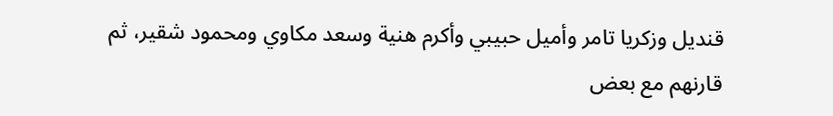قنديل وزكريا تامر وأميل حبيبي وأكرم هنية وسعد مكاوي ومحمود شقير، ثم قارنهم مع بعض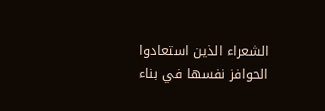الشعراء الذين استعادوا الحوافز نفسها في بناء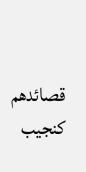قصائدهم كنجيب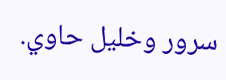سرور وخليل حاوي.